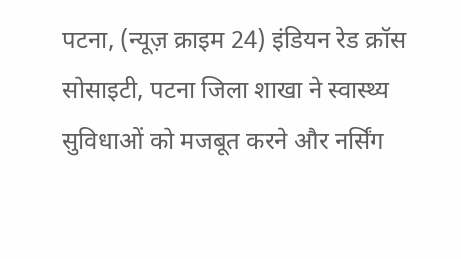पटना, (न्यूज़ क्राइम 24) इंडियन रेड क्रॉस सोसाइटी, पटना जिला शाखा ने स्वास्थ्य सुविधाओं को मजबूत करने और नर्सिंग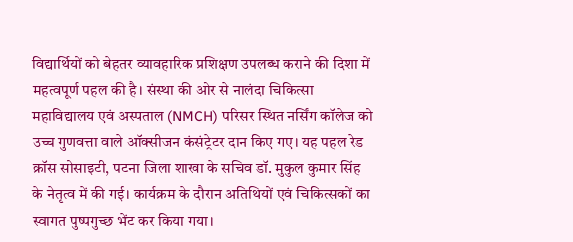विद्यार्थियों को बेहतर व्यावहारिक प्रशिक्षण उपलब्ध कराने की दिशा में महत्वपूर्ण पहल की है। संस्था की ओर से नालंदा चिकित्सा महाविद्यालय एवं अस्पताल (NMCH) परिसर स्थित नर्सिंग कॉलेज को उच्च गुणवत्ता वाले ऑक्सीजन कंसंट्रेटर दान किए गए। यह पहल रेड क्रॉस सोसाइटी, पटना जिला शाखा के सचिव डॉ. मुकुल कुमार सिंह के नेतृत्व में की गई। कार्यक्रम के दौरान अतिथियों एवं चिकित्सकों का स्वागत पुष्पगुच्छ भेंट कर किया गया।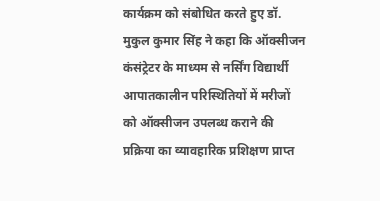कार्यक्रम को संबोधित करते हुए डॉ. मुकुल कुमार सिंह ने कहा कि ऑक्सीजन कंसंट्रेटर के माध्यम से नर्सिंग विद्यार्थी आपातकालीन परिस्थितियों में मरीजों को ऑक्सीजन उपलब्ध कराने की प्रक्रिया का व्यावहारिक प्रशिक्षण प्राप्त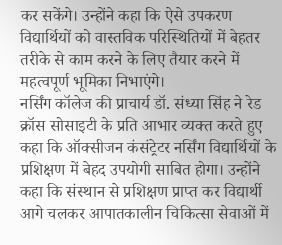कर सकेंगे। उन्होंने कहा कि ऐसे उपकरण विद्यार्थियों को वास्तविक परिस्थितियों में बेहतर तरीके से काम करने के लिए तैयार करने में महत्वपूर्ण भूमिका निभाएंगे।
नर्सिंग कॉलेज की प्राचार्य डॉ. संध्या सिंह ने रेड क्रॉस सोसाइटी के प्रति आभार व्यक्त करते हुए कहा कि ऑक्सीजन कंसंट्रेटर नर्सिंग विद्यार्थियों के प्रशिक्षण में बेहद उपयोगी साबित होगा। उन्होंने कहा कि संस्थान से प्रशिक्षण प्राप्त कर विद्यार्थी आगे चलकर आपातकालीन चिकित्सा सेवाओं में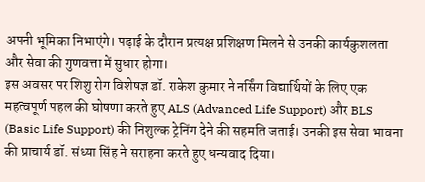अपनी भूमिका निभाएंगे। पढ़ाई के दौरान प्रत्यक्ष प्रशिक्षण मिलने से उनकी कार्यकुशलता और सेवा की गुणवत्ता में सुधार होगा।
इस अवसर पर शिशु रोग विशेषज्ञ डॉ. राकेश कुमार ने नर्सिंग विद्यार्थियों के लिए एक महत्वपूर्ण पहल की घोषणा करते हुए ALS (Advanced Life Support) और BLS (Basic Life Support) की निशुल्क ट्रेनिंग देने की सहमति जताई। उनकी इस सेवा भावना की प्राचार्य डॉ. संध्या सिंह ने सराहना करते हुए धन्यवाद दिया।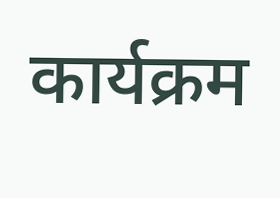कार्यक्रम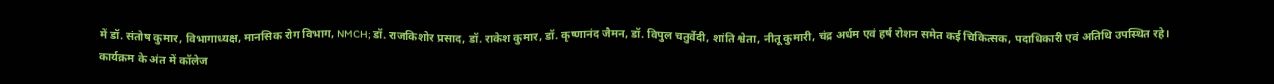में डॉ. संतोष कुमार, विभागाध्यक्ष, मानसिक रोग विभाग, NMCH; डॉ. राजकिशोर प्रसाद, डॉ. राकेश कुमार, डॉ. कृष्णानंद जैमन, डॉ. विपुल चतुर्वेदी, शांति श्वेता, नीतू कुमारी, चंद्र अर्धम एवं हर्ष रोशन समेत कई चिकित्सक, पदाधिकारी एवं अतिथि उपस्थित रहे।
कार्यक्रम के अंत में कॉलेज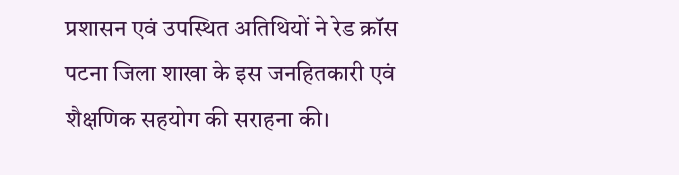प्रशासन एवं उपस्थित अतिथियों ने रेड क्रॉस पटना जिला शाखा के इस जनहितकारी एवं शैक्षणिक सहयोग की सराहना की।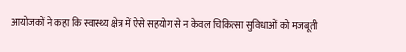आयोजकों ने कहा कि स्वास्थ्य क्षेत्र में ऐसे सहयोग से न केवल चिकित्सा सुविधाओं को मजबूती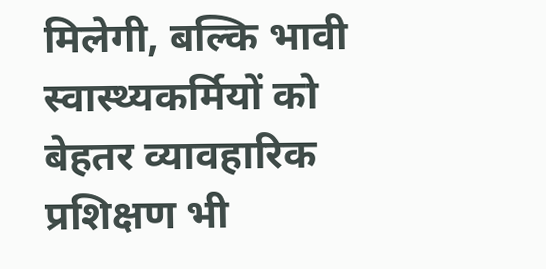मिलेगी, बल्कि भावी स्वास्थ्यकर्मियों को बेहतर व्यावहारिक प्रशिक्षण भी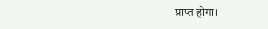प्राप्त होगा।